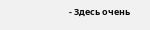- Здесь очень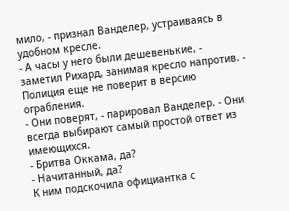мило, - признал Ванделер, устраиваясь в удобном кресле.
- А часы у него были дешевенькие, - заметил Рихард, занимая кресло напротив. - Полиция еще не поверит в версию ограбления.
- Они поверят, - парировал Ванделер. - Они всегда выбирают самый простой ответ из имеющихся.
- Бритва Оккама, да?
- Начитанный, да?
К ним подскочила официантка с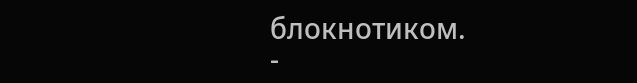блокнотиком.
-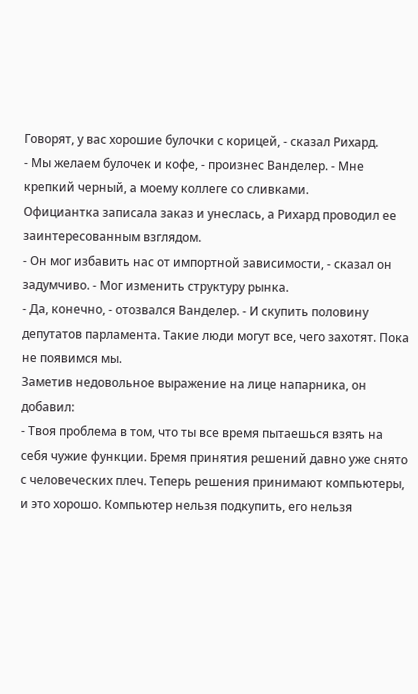Говорят, у вас хорошие булочки с корицей, - сказал Рихард.
- Мы желаем булочек и кофе, - произнес Ванделер. - Мне крепкий черный, а моему коллеге со сливками.
Официантка записала заказ и унеслась, а Рихард проводил ее заинтересованным взглядом.
- Он мог избавить нас от импортной зависимости, - сказал он задумчиво. - Мог изменить структуру рынка.
- Да, конечно, - отозвался Ванделер. - И скупить половину депутатов парламента. Такие люди могут все, чего захотят. Пока не появимся мы.
Заметив недовольное выражение на лице напарника, он добавил:
- Твоя проблема в том, что ты все время пытаешься взять на себя чужие функции. Бремя принятия решений давно уже снято с человеческих плеч. Теперь решения принимают компьютеры, и это хорошо. Компьютер нельзя подкупить, его нельзя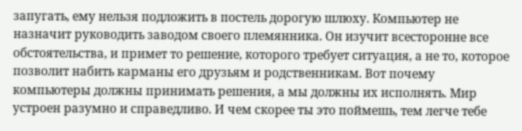запугать, ему нельзя подложить в постель дорогую шлюху. Компьютер не назначит руководить заводом своего племянника. Он изучит всесторонне все обстоятельства, и примет то решение, которого требует ситуация, а не то, которое позволит набить карманы его друзьям и родственникам. Вот почему компьютеры должны принимать решения, а мы должны их исполнять. Мир устроен разумно и справедливо. И чем скорее ты это поймешь, тем легче тебе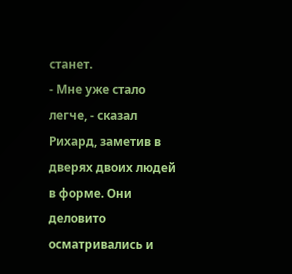станет.
- Мне уже стало легче, - сказал Рихард, заметив в дверях двоих людей в форме. Они деловито осматривались и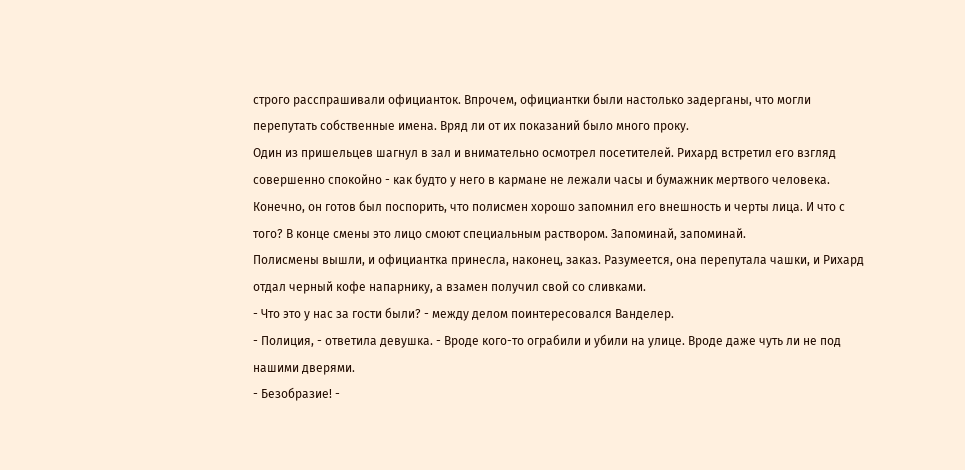строго расспрашивали официанток. Впрочем, официантки были настолько задерганы, что могли перепутать собственные имена. Вряд ли от их показаний было много проку.
Один из пришельцев шагнул в зал и внимательно осмотрел посетителей. Рихард встретил его взгляд совершенно спокойно - как будто у него в кармане не лежали часы и бумажник мертвого человека. Конечно, он готов был поспорить, что полисмен хорошо запомнил его внешность и черты лица. И что с того? В конце смены это лицо смоют специальным раствором. Запоминай, запоминай.
Полисмены вышли, и официантка принесла, наконец, заказ. Разумеется, она перепутала чашки, и Рихард отдал черный кофе напарнику, а взамен получил свой со сливками.
- Что это у нас за гости были? - между делом поинтересовался Ванделер.
- Полиция, - ответила девушка. - Вроде кого-то ограбили и убили на улице. Вроде даже чуть ли не под нашими дверями.
- Безобразие! -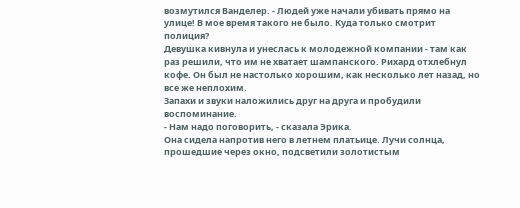возмутился Ванделер. - Людей уже начали убивать прямо на улице! В мое время такого не было. Куда только смотрит полиция?
Девушка кивнула и унеслась к молодежной компании - там как раз решили, что им не хватает шампанского. Рихард отхлебнул кофе. Он был не настолько хорошим, как несколько лет назад, но все же неплохим.
Запахи и звуки наложились друг на друга и пробудили воспоминание.
- Нам надо поговорить, - сказала Эрика.
Она сидела напротив него в летнем платьице. Лучи солнца, прошедшие через окно, подсветили золотистым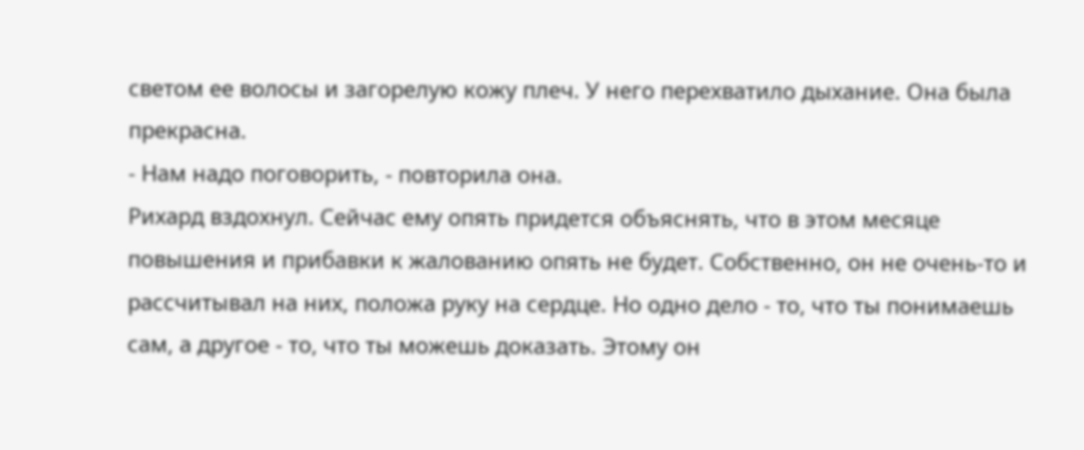светом ее волосы и загорелую кожу плеч. У него перехватило дыхание. Она была прекрасна.
- Нам надо поговорить, - повторила она.
Рихард вздохнул. Сейчас ему опять придется объяснять, что в этом месяце повышения и прибавки к жалованию опять не будет. Собственно, он не очень-то и рассчитывал на них, положа руку на сердце. Но одно дело - то, что ты понимаешь сам, а другое - то, что ты можешь доказать. Этому он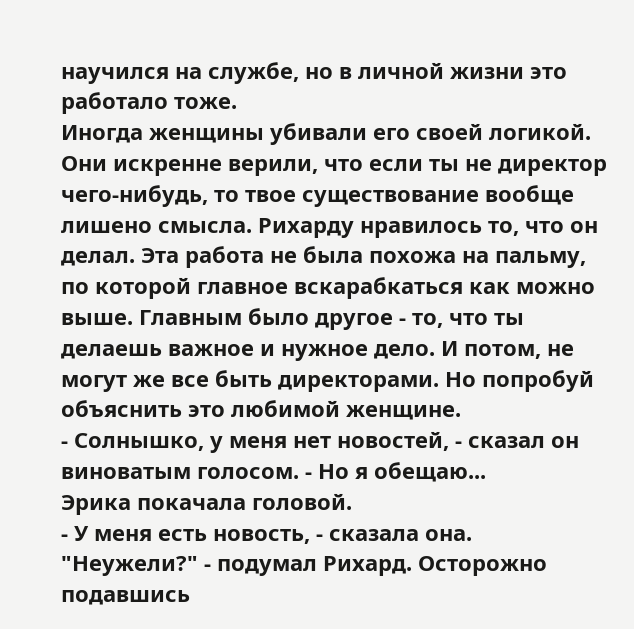научился на службе, но в личной жизни это работало тоже.
Иногда женщины убивали его своей логикой. Они искренне верили, что если ты не директор чего-нибудь, то твое существование вообще лишено смысла. Рихарду нравилось то, что он делал. Эта работа не была похожа на пальму, по которой главное вскарабкаться как можно выше. Главным было другое - то, что ты делаешь важное и нужное дело. И потом, не могут же все быть директорами. Но попробуй объяснить это любимой женщине.
- Солнышко, у меня нет новостей, - сказал он виноватым голосом. - Но я обещаю...
Эрика покачала головой.
- У меня есть новость, - сказала она.
"Неужели?" - подумал Рихард. Осторожно подавшись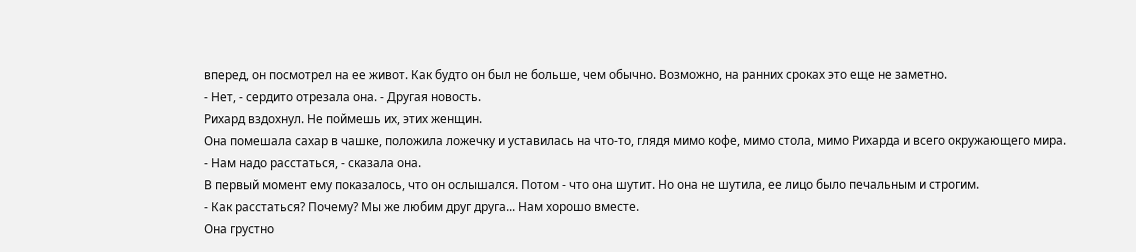вперед, он посмотрел на ее живот. Как будто он был не больше, чем обычно. Возможно, на ранних сроках это еще не заметно.
- Нет, - сердито отрезала она. - Другая новость.
Рихард вздохнул. Не поймешь их, этих женщин.
Она помешала сахар в чашке, положила ложечку и уставилась на что-то, глядя мимо кофе, мимо стола, мимо Рихарда и всего окружающего мира.
- Нам надо расстаться, - сказала она.
В первый момент ему показалось, что он ослышался. Потом - что она шутит. Но она не шутила, ее лицо было печальным и строгим.
- Как расстаться? Почему? Мы же любим друг друга... Нам хорошо вместе.
Она грустно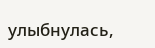улыбнулась,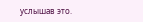услышав это.